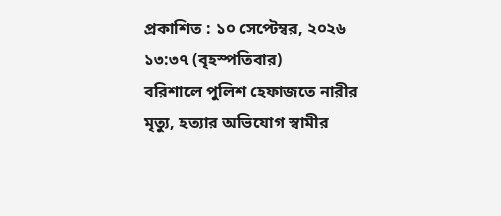প্রকাশিত : ১০ সেপ্টেম্বর, ২০২৬ ১৩:৩৭ (বৃহস্পতিবার)
বরিশালে পুলিশ হেফাজতে নারীর মৃত্যু, হত্যার অভিযোগ স্বামীর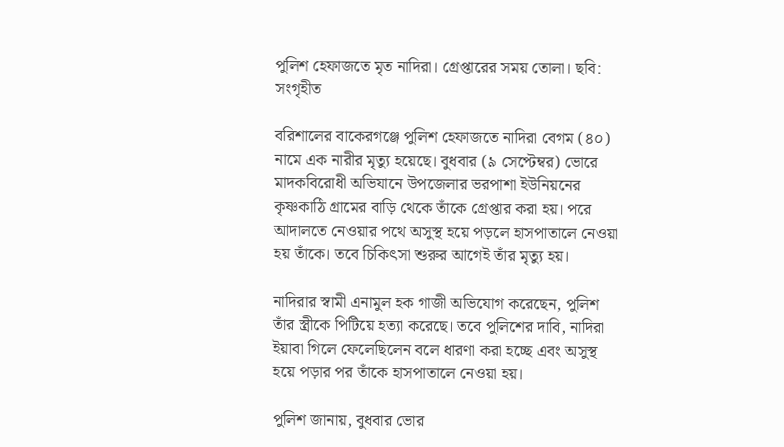পুলিশ হেফাজতে মৃত নাদিরা। গ্রেপ্তারের সময় তোলা। ছবি: সংগৃহীত

বরিশালের বাকেরগঞ্জে পুলিশ হেফাজতে নাদিরা বেগম (৪০) নামে এক নারীর মৃত্যু হয়েছে। বুধবার (৯ সেপ্টেম্বর) ভোরে মাদকবিরোধী অভিযানে উপজেলার ভরপাশা ইউনিয়নের কৃষ্ণকাঠি গ্রামের বাড়ি থেকে তাঁকে গ্রেপ্তার করা হয়। পরে আদালতে নেওয়ার পথে অসুস্থ হয়ে পড়লে হাসপাতালে নেওয়া হয় তাঁকে। তবে চিকিৎসা শুরুর আগেই তাঁর মৃত্যু হয়।

নাদিরার স্বামী এনামুল হক গাজী অভিযোগ করেছেন, পুলিশ তাঁর স্ত্রীকে পিটিয়ে হত্যা করেছে। তবে পুলিশের দাবি, নাদিরা ইয়াবা গিলে ফেলেছিলেন বলে ধারণা করা হচ্ছে এবং অসুস্থ হয়ে পড়ার পর তাঁকে হাসপাতালে নেওয়া হয়।

পুলিশ জানায়, বুধবার ভোর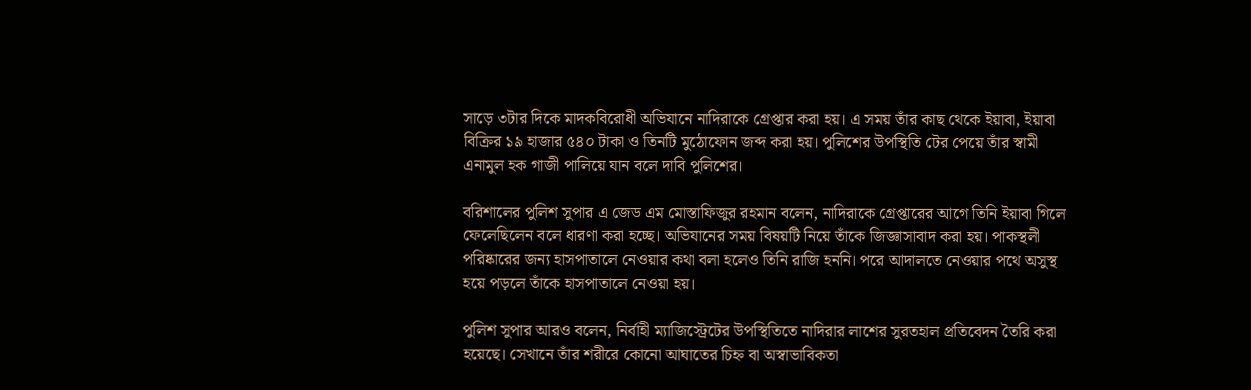সাড়ে ৩টার দিকে মাদকবিরোধী অভিযানে নাদিরাকে গ্রেপ্তার করা হয়। এ সময় তাঁর কাছ থেকে ইয়াবা, ইয়াবা বিক্রির ১৯ হাজার ৫৪০ টাকা ও তিনটি মুঠোফোন জব্দ করা হয়। পুলিশের উপস্থিতি টের পেয়ে তাঁর স্বামী এনামুল হক গাজী পালিয়ে যান বলে দাবি পুলিশের।

বরিশালের পুলিশ সুপার এ জেড এম মোস্তাফিজুর রহমান বলেন, নাদিরাকে গ্রেপ্তারের আগে তিনি ইয়াবা গিলে ফেলেছিলেন বলে ধারণা করা হচ্ছে। অভিযানের সময় বিষয়টি নিয়ে তাঁকে জিজ্ঞাসাবাদ করা হয়। পাকস্থলী পরিষ্কারের জন্য হাসপাতালে নেওয়ার কথা বলা হলেও তিনি রাজি হননি। পরে আদালতে নেওয়ার পথে অসুস্থ হয়ে পড়লে তাঁকে হাসপাতালে নেওয়া হয়।

পুলিশ সুপার আরও বলেন, নির্বাহী ম্যাজিস্ট্রেটের উপস্থিতিতে নাদিরার লাশের সুরতহাল প্রতিবেদন তৈরি করা হয়েছে। সেখানে তাঁর শরীরে কোনো আঘাতের চিহ্ন বা অস্বাভাবিকতা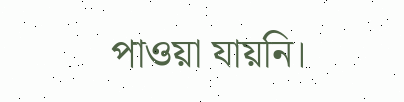পাওয়া যায়নি।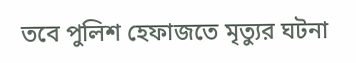তবে পুলিশ হেফাজতে মৃত্যুর ঘটনা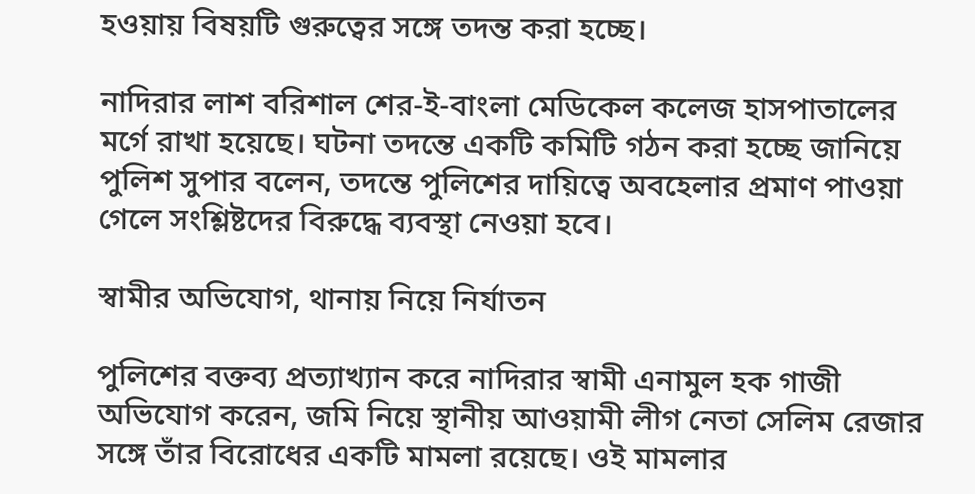হওয়ায় বিষয়টি গুরুত্বের সঙ্গে তদন্ত করা হচ্ছে।

নাদিরার লাশ বরিশাল শের-ই-বাংলা মেডিকেল কলেজ হাসপাতালের মর্গে রাখা হয়েছে। ঘটনা তদন্তে একটি কমিটি গঠন করা হচ্ছে জানিয়ে পুলিশ সুপার বলেন, তদন্তে পুলিশের দায়িত্বে অবহেলার প্রমাণ পাওয়া গেলে সংশ্লিষ্টদের বিরুদ্ধে ব্যবস্থা নেওয়া হবে।

স্বামীর অভিযোগ, থানায় নিয়ে নির্যাতন

পুলিশের বক্তব্য প্রত্যাখ্যান করে নাদিরার স্বামী এনামুল হক গাজী অভিযোগ করেন, জমি নিয়ে স্থানীয় আওয়ামী লীগ নেতা সেলিম রেজার সঙ্গে তাঁর বিরোধের একটি মামলা রয়েছে। ওই মামলার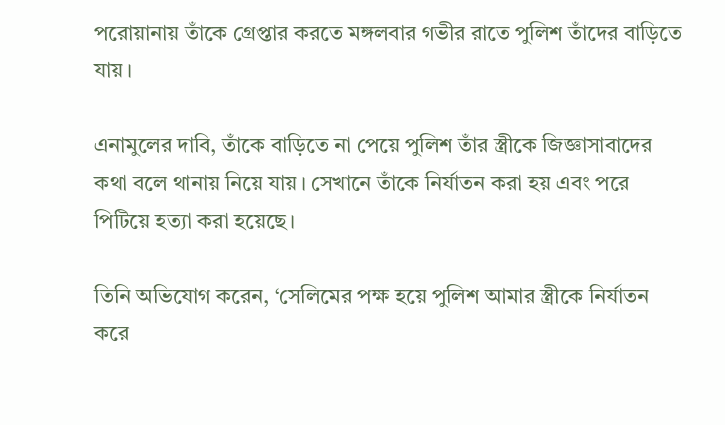পরোয়ানায় তাঁকে গ্রেপ্তার করতে মঙ্গলবার গভীর রাতে পুলিশ তাঁদের বাড়িতে যায়।

এনামুলের দাবি, তাঁকে বাড়িতে না পেয়ে পুলিশ তাঁর স্ত্রীকে জিজ্ঞাসাবাদের কথা বলে থানায় নিয়ে যায়। সেখানে তাঁকে নির্যাতন করা হয় এবং পরে পিটিয়ে হত্যা করা হয়েছে।

তিনি অভিযোগ করেন, ‘সেলিমের পক্ষ হয়ে পুলিশ আমার স্ত্রীকে নির্যাতন করে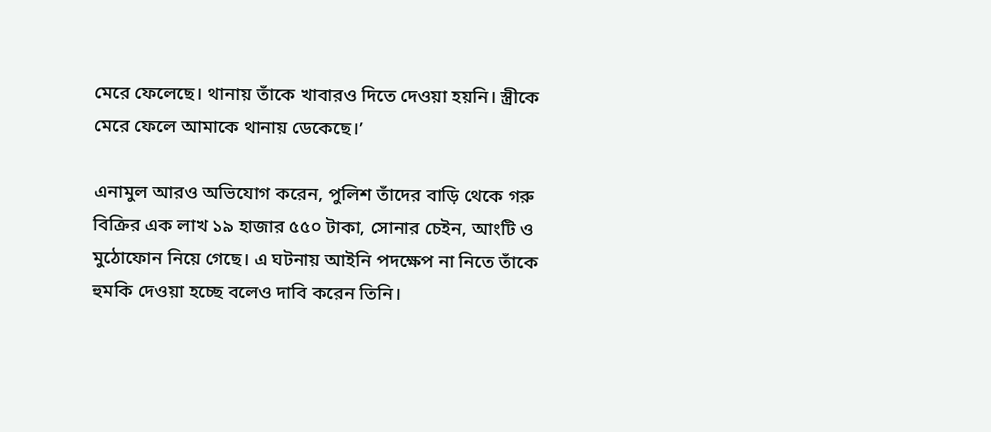মেরে ফেলেছে। থানায় তাঁকে খাবারও দিতে দেওয়া হয়নি। স্ত্রীকে মেরে ফেলে আমাকে থানায় ডেকেছে।’

এনামুল আরও অভিযোগ করেন, পুলিশ তাঁদের বাড়ি থেকে গরু বিক্রির এক লাখ ১৯ হাজার ৫৫০ টাকা, সোনার চেইন, আংটি ও মুঠোফোন নিয়ে গেছে। এ ঘটনায় আইনি পদক্ষেপ না নিতে তাঁকে হুমকি দেওয়া হচ্ছে বলেও দাবি করেন তিনি।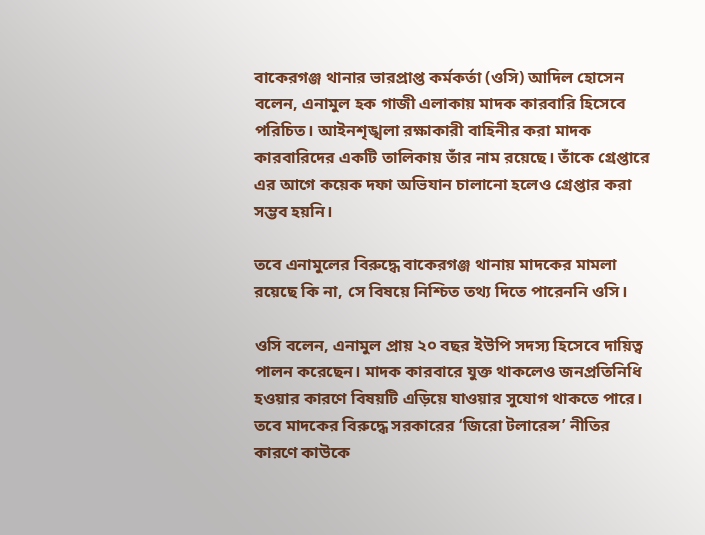বাকেরগঞ্জ থানার ভারপ্রাপ্ত কর্মকর্তা (ওসি) আদিল হোসেন বলেন, এনামুল হক গাজী এলাকায় মাদক কারবারি হিসেবে পরিচিত। আইনশৃঙ্খলা রক্ষাকারী বাহিনীর করা মাদক কারবারিদের একটি তালিকায় তাঁর নাম রয়েছে। তাঁকে গ্রেপ্তারে এর আগে কয়েক দফা অভিযান চালানো হলেও গ্রেপ্তার করা সম্ভব হয়নি।

তবে এনামুলের বিরুদ্ধে বাকেরগঞ্জ থানায় মাদকের মামলা রয়েছে কি না, সে বিষয়ে নিশ্চিত তথ্য দিতে পারেননি ওসি।

ওসি বলেন, এনামুল প্রায় ২০ বছর ইউপি সদস্য হিসেবে দায়িত্ব পালন করেছেন। মাদক কারবারে যুক্ত থাকলেও জনপ্রতিনিধি হওয়ার কারণে বিষয়টি এড়িয়ে যাওয়ার সুযোগ থাকতে পারে। তবে মাদকের বিরুদ্ধে সরকারের ‘জিরো টলারেন্স’ নীতির কারণে কাউকে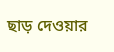ছাড় দেওয়ার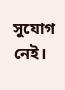সুযোগ নেই।